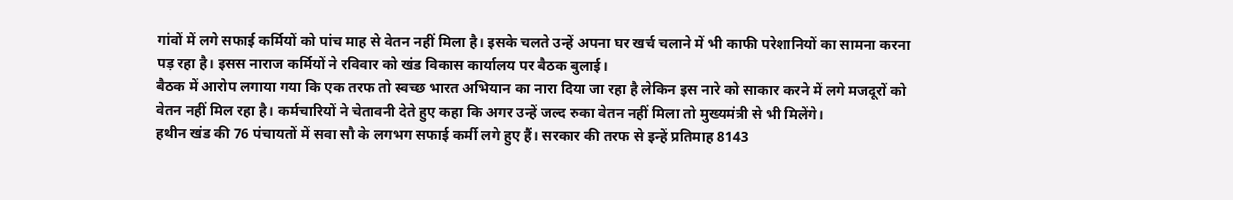गांवों में लगे सफाई कर्मियों को पांच माह से वेतन नहीं मिला है। इसके चलते उन्हें अपना घर खर्च चलाने में भी काफी परेशानियों का सामना करना पड़ रहा है। इसस नाराज कर्मियों ने रविवार को खंड विकास कार्यालय पर बैठक बुलाई।
बैठक में आरोप लगाया गया कि एक तरफ तो स्वच्छ भारत अभियान का नारा दिया जा रहा है लेकिन इस नारे को साकार करने में लगे मजदूरों को वेतन नहीं मिल रहा है। कर्मचारियों ने चेतावनी देते हुए कहा कि अगर उन्हें जल्द रुका वेतन नहीं मिला तो मुख्यमंत्री से भी मिलेंगे।
हथीन खंड की 76 पंचायतों में सवा सौ के लगभग सफाई कर्मी लगे हुए हैं। सरकार की तरफ से इन्हें प्रतिमाह 8143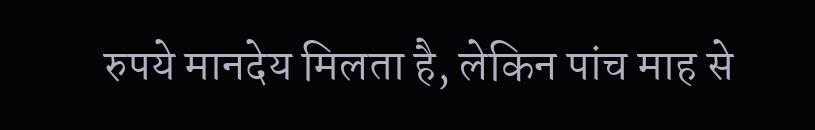रुपये मानदेय मिलता है, लेकिन पांच माह से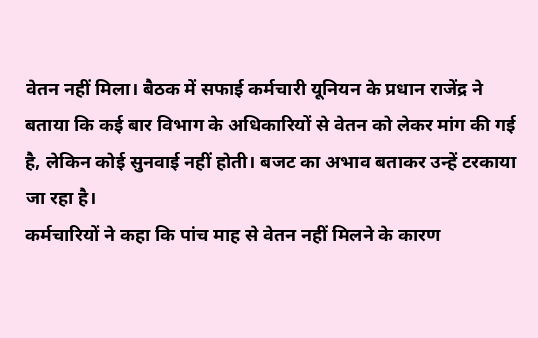वेतन नहीं मिला। बैठक में सफाई कर्मचारी यूनियन के प्रधान राजेंद्र ने बताया कि कई बार विभाग के अधिकारियों से वेतन को लेकर मांग की गई है, लेकिन कोई सुनवाई नहीं होती। बजट का अभाव बताकर उन्हें टरकाया जा रहा है।
कर्मचारियों ने कहा कि पांच माह से वेतन नहीं मिलने के कारण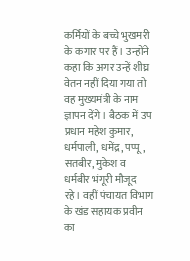कर्मियों के बच्चे भुखमरी के कगार पर हैं। उन्होंने कहा कि अगर उन्हें शीघ्र वेतन नहीं दिया गया तो वह मुख्यमंत्री के नाम ज्ञापन देंगे। बैठक में उप प्रधान महेश कुमार, धर्मपाली, धमेंद्र, पप्पू, सतबीर, मुकेश व धर्मबीर भंगूरी मौजूद रहे। वहीं पंचायत विभाग के खंड सहायक प्रवीन का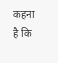कहना है कि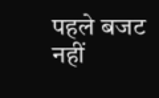पहले बजट नहीं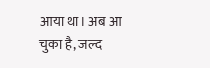आया था। अब आ चुका है, जल्द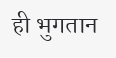ही भुगतान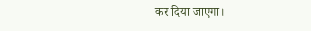कर दिया जाएगा।